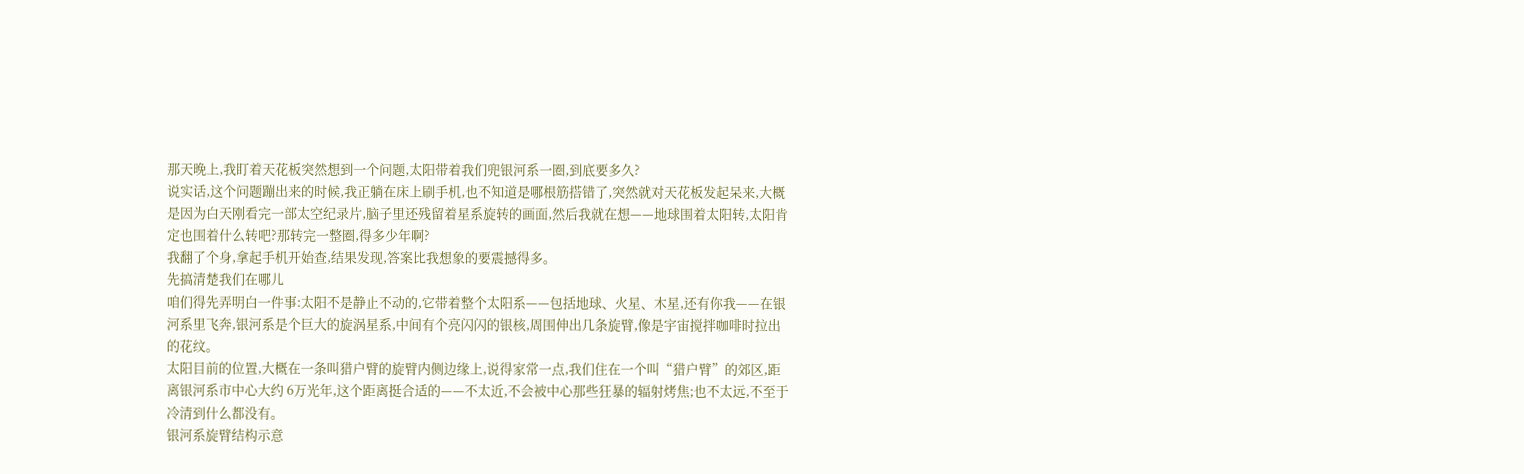那天晚上,我盯着天花板突然想到一个问题,太阳带着我们兜银河系一圈,到底要多久?
说实话,这个问题蹦出来的时候,我正躺在床上刷手机,也不知道是哪根筋搭错了,突然就对天花板发起呆来,大概是因为白天刚看完一部太空纪录片,脑子里还残留着星系旋转的画面,然后我就在想——地球围着太阳转,太阳肯定也围着什么转吧?那转完一整圈,得多少年啊?
我翻了个身,拿起手机开始查,结果发现,答案比我想象的要震撼得多。
先搞清楚我们在哪儿
咱们得先弄明白一件事:太阳不是静止不动的,它带着整个太阳系——包括地球、火星、木星,还有你我——在银河系里飞奔,银河系是个巨大的旋涡星系,中间有个亮闪闪的银核,周围伸出几条旋臂,像是宇宙搅拌咖啡时拉出的花纹。
太阳目前的位置,大概在一条叫猎户臂的旋臂内侧边缘上,说得家常一点,我们住在一个叫“猎户臂”的郊区,距离银河系市中心大约 6万光年,这个距离挺合适的——不太近,不会被中心那些狂暴的辐射烤焦;也不太远,不至于冷清到什么都没有。
银河系旋臂结构示意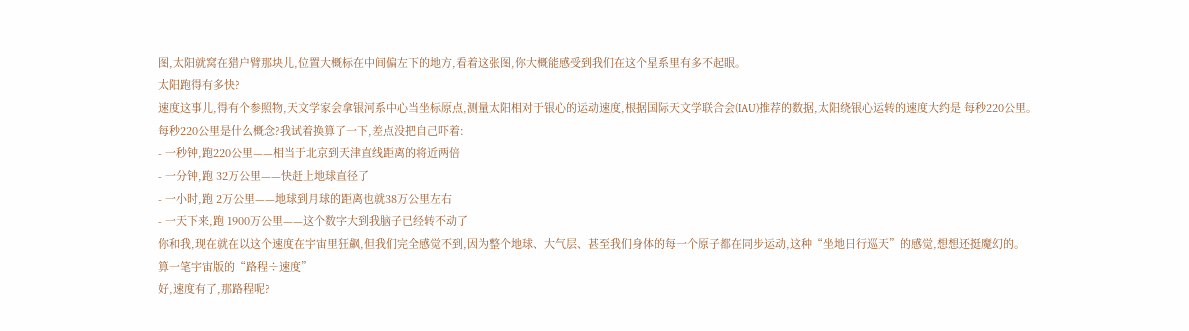图,太阳就窝在猎户臂那块儿,位置大概标在中间偏左下的地方,看着这张图,你大概能感受到我们在这个星系里有多不起眼。
太阳跑得有多快?
速度这事儿,得有个参照物,天文学家会拿银河系中心当坐标原点,测量太阳相对于银心的运动速度,根据国际天文学联合会(IAU)推荐的数据,太阳绕银心运转的速度大约是 每秒220公里。
每秒220公里是什么概念?我试着换算了一下,差点没把自己吓着:
- 一秒钟,跑220公里——相当于北京到天津直线距离的将近两倍
- 一分钟,跑 32万公里——快赶上地球直径了
- 一小时,跑 2万公里——地球到月球的距离也就38万公里左右
- 一天下来,跑 1900万公里——这个数字大到我脑子已经转不动了
你和我,现在就在以这个速度在宇宙里狂飙,但我们完全感觉不到,因为整个地球、大气层、甚至我们身体的每一个原子都在同步运动,这种“坐地日行巡天”的感觉,想想还挺魔幻的。
算一笔宇宙版的“路程÷速度”
好,速度有了,那路程呢?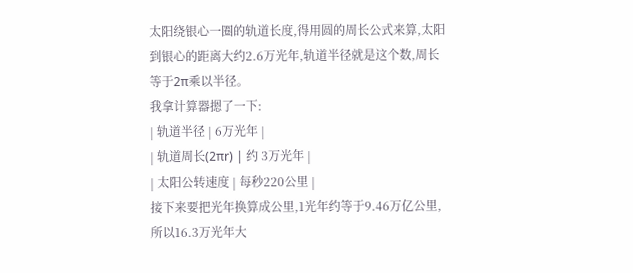太阳绕银心一圈的轨道长度,得用圆的周长公式来算,太阳到银心的距离大约2.6万光年,轨道半径就是这个数,周长等于2π乘以半径。
我拿计算器摁了一下:
| 轨道半径 | 6万光年 |
| 轨道周长(2πr) | 约 3万光年 |
| 太阳公转速度 | 每秒220公里 |
接下来要把光年换算成公里,1光年约等于9.46万亿公里,所以16.3万光年大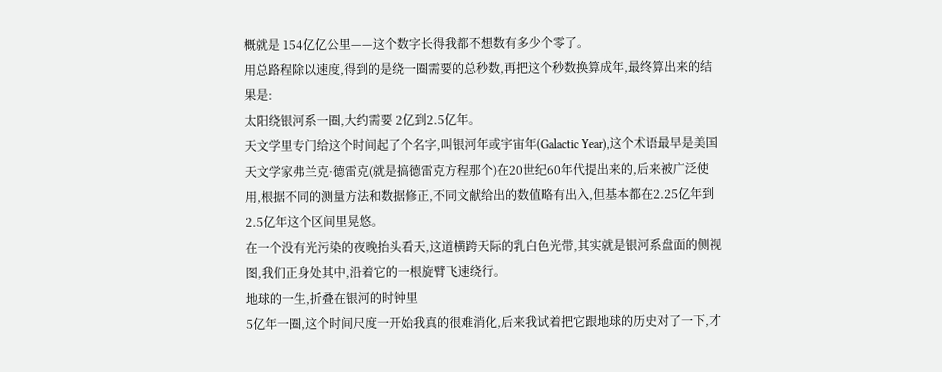概就是 154亿亿公里——这个数字长得我都不想数有多少个零了。
用总路程除以速度,得到的是绕一圈需要的总秒数,再把这个秒数换算成年,最终算出来的结果是:
太阳绕银河系一圈,大约需要 2亿到2.5亿年。
天文学里专门给这个时间起了个名字,叫银河年或宇宙年(Galactic Year),这个术语最早是美国天文学家弗兰克·德雷克(就是搞德雷克方程那个)在20世纪60年代提出来的,后来被广泛使用,根据不同的测量方法和数据修正,不同文献给出的数值略有出入,但基本都在2.25亿年到2.5亿年这个区间里晃悠。
在一个没有光污染的夜晚抬头看天,这道横跨天际的乳白色光带,其实就是银河系盘面的侧视图,我们正身处其中,沿着它的一根旋臂飞速绕行。
地球的一生,折叠在银河的时钟里
5亿年一圈,这个时间尺度一开始我真的很难消化,后来我试着把它跟地球的历史对了一下,才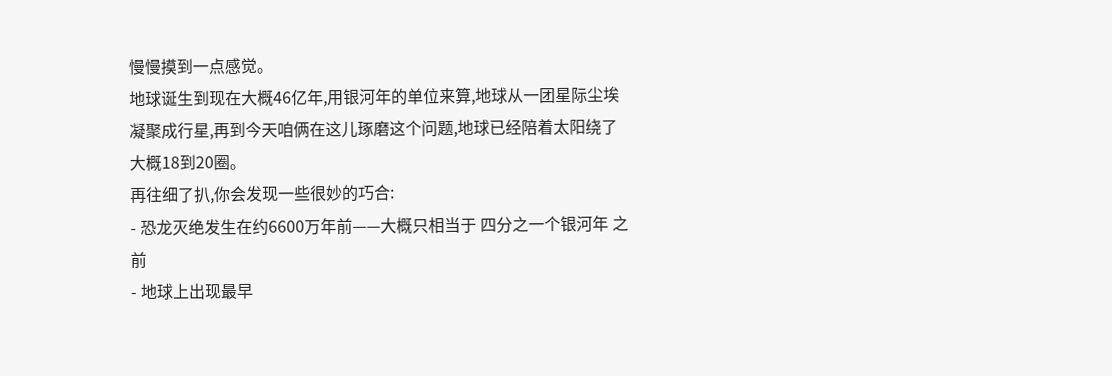慢慢摸到一点感觉。
地球诞生到现在大概46亿年,用银河年的单位来算,地球从一团星际尘埃凝聚成行星,再到今天咱俩在这儿琢磨这个问题,地球已经陪着太阳绕了 大概18到20圈。
再往细了扒,你会发现一些很妙的巧合:
- 恐龙灭绝发生在约6600万年前——大概只相当于 四分之一个银河年 之前
- 地球上出现最早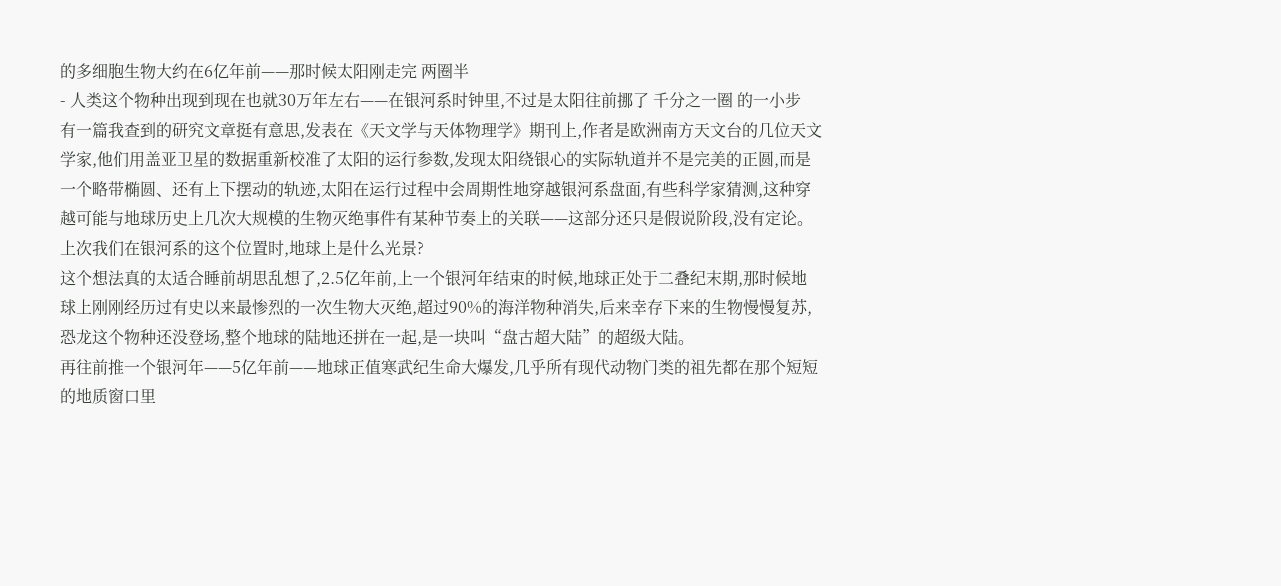的多细胞生物大约在6亿年前——那时候太阳刚走完 两圈半
- 人类这个物种出现到现在也就30万年左右——在银河系时钟里,不过是太阳往前挪了 千分之一圈 的一小步
有一篇我查到的研究文章挺有意思,发表在《天文学与天体物理学》期刊上,作者是欧洲南方天文台的几位天文学家,他们用盖亚卫星的数据重新校准了太阳的运行参数,发现太阳绕银心的实际轨道并不是完美的正圆,而是一个略带椭圆、还有上下摆动的轨迹,太阳在运行过程中会周期性地穿越银河系盘面,有些科学家猜测,这种穿越可能与地球历史上几次大规模的生物灭绝事件有某种节奏上的关联——这部分还只是假说阶段,没有定论。
上次我们在银河系的这个位置时,地球上是什么光景?
这个想法真的太适合睡前胡思乱想了,2.5亿年前,上一个银河年结束的时候,地球正处于二叠纪末期,那时候地球上刚刚经历过有史以来最惨烈的一次生物大灭绝,超过90%的海洋物种消失,后来幸存下来的生物慢慢复苏,恐龙这个物种还没登场,整个地球的陆地还拼在一起,是一块叫“盘古超大陆”的超级大陆。
再往前推一个银河年——5亿年前——地球正值寒武纪生命大爆发,几乎所有现代动物门类的祖先都在那个短短的地质窗口里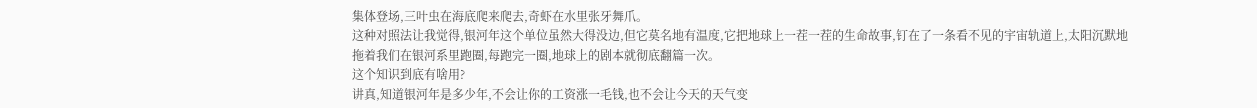集体登场,三叶虫在海底爬来爬去,奇虾在水里张牙舞爪。
这种对照法让我觉得,银河年这个单位虽然大得没边,但它莫名地有温度,它把地球上一茬一茬的生命故事,钉在了一条看不见的宇宙轨道上,太阳沉默地拖着我们在银河系里跑圈,每跑完一圈,地球上的剧本就彻底翻篇一次。
这个知识到底有啥用?
讲真,知道银河年是多少年,不会让你的工资涨一毛钱,也不会让今天的天气变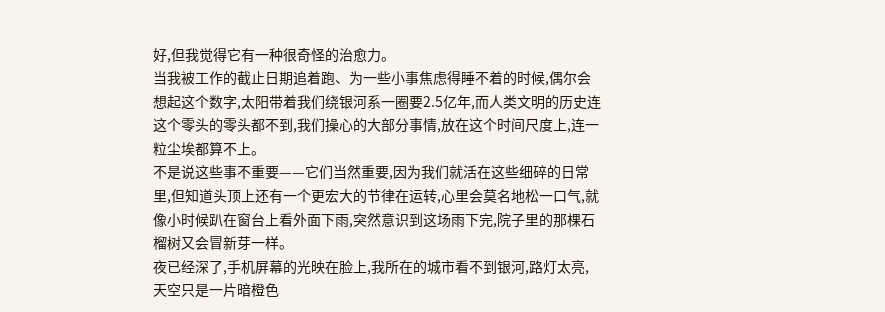好,但我觉得它有一种很奇怪的治愈力。
当我被工作的截止日期追着跑、为一些小事焦虑得睡不着的时候,偶尔会想起这个数字,太阳带着我们绕银河系一圈要2.5亿年,而人类文明的历史连这个零头的零头都不到,我们操心的大部分事情,放在这个时间尺度上,连一粒尘埃都算不上。
不是说这些事不重要——它们当然重要,因为我们就活在这些细碎的日常里,但知道头顶上还有一个更宏大的节律在运转,心里会莫名地松一口气,就像小时候趴在窗台上看外面下雨,突然意识到这场雨下完,院子里的那棵石榴树又会冒新芽一样。
夜已经深了,手机屏幕的光映在脸上,我所在的城市看不到银河,路灯太亮,天空只是一片暗橙色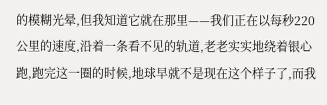的模糊光晕,但我知道它就在那里——我们正在以每秒220公里的速度,沿着一条看不见的轨道,老老实实地绕着银心跑,跑完这一圈的时候,地球早就不是现在这个样子了,而我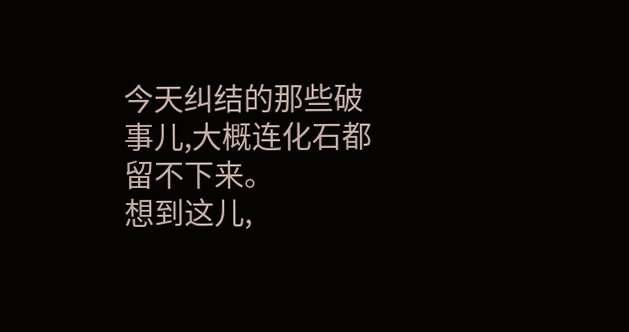今天纠结的那些破事儿,大概连化石都留不下来。
想到这儿,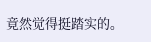竟然觉得挺踏实的。